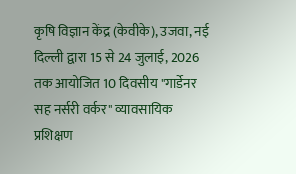कृषि विज्ञान केंद्र (केवीके), उजवा, नई दिल्ली द्वारा 15 से 24 जुलाई, 2026 तक आयोजित 10 दिवसीय "गार्डेनर सह नर्सरी वर्कर" व्यावसायिक प्रशिक्षण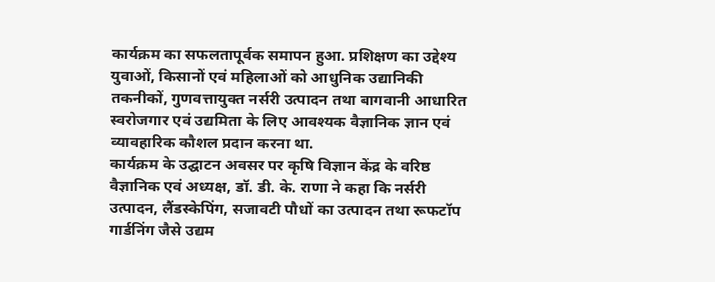कार्यक्रम का सफलतापूर्वक समापन हुआ. प्रशिक्षण का उद्देश्य युवाओं, किसानों एवं महिलाओं को आधुनिक उद्यानिकी तकनीकों, गुणवत्तायुक्त नर्सरी उत्पादन तथा बागवानी आधारित स्वरोजगार एवं उद्यमिता के लिए आवश्यक वैज्ञानिक ज्ञान एवं व्यावहारिक कौशल प्रदान करना था.
कार्यक्रम के उद्घाटन अवसर पर कृषि विज्ञान केंद्र के वरिष्ठ वैज्ञानिक एवं अध्यक्ष, डॉ. डी. के. राणा ने कहा कि नर्सरी उत्पादन, लैंडस्केपिंग, सजावटी पौधों का उत्पादन तथा रूफटॉप गार्डनिंग जैसे उद्यम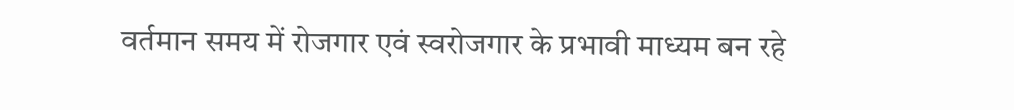वर्तमान समय में रोजगार एवं स्वरोजगार के प्रभावी माध्यम बन रहे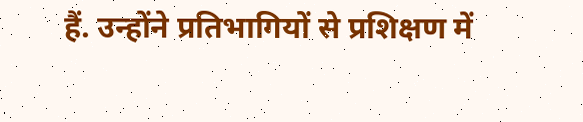हैं. उन्होंने प्रतिभागियों से प्रशिक्षण में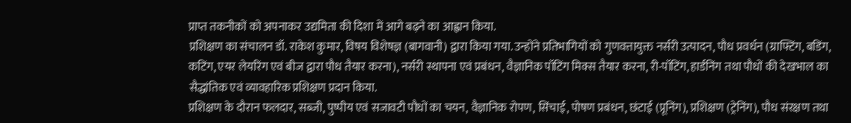प्राप्त तकनीकों को अपनाकर उद्यमिता की दिशा में आगे बढ़ने का आह्वान किया.
प्रशिक्षण का संचालन डॉ. राकेश कुमार, विषय विशेषज्ञ (बागवानी) द्वारा किया गया. उन्होंने प्रतिभागियों को गुणवत्तायुक्त नर्सरी उत्पादन, पौध प्रवर्धन (ग्राफ्टिंग, बडिंग, कटिंग, एयर लेयरिंग एवं बीज द्वारा पौध तैयार करना), नर्सरी स्थापना एवं प्रबंधन, वैज्ञानिक पॉटिंग मिक्स तैयार करना, री-पॉटिंग, हार्डनिंग तथा पौधों की देखभाल का सैद्धांतिक एवं व्यावहारिक प्रशिक्षण प्रदान किया.
प्रशिक्षण के दौरान फलदार, सब्जी, पुष्पीय एवं सजावटी पौधों का चयन, वैज्ञानिक रोपण, सिंचाई, पोषण प्रबंधन, छंटाई (प्रूनिंग), प्रशिक्षण (ट्रेनिंग), पौध संरक्षण तथा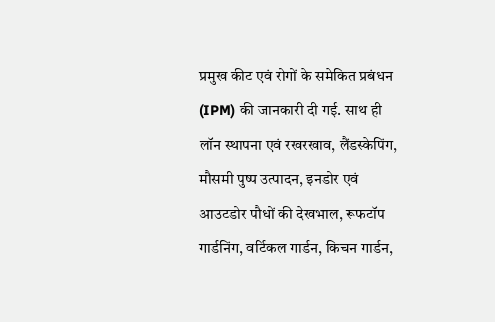प्रमुख कीट एवं रोगों के समेकित प्रबंधन (IPM) की जानकारी दी गई. साथ ही लॉन स्थापना एवं रखरखाव, लैंडस्केपिंग, मौसमी पुष्प उत्पादन, इनडोर एवं आउटडोर पौधों की देखभाल, रूफटॉप गार्डनिंग, वर्टिकल गार्डन, किचन गार्डन,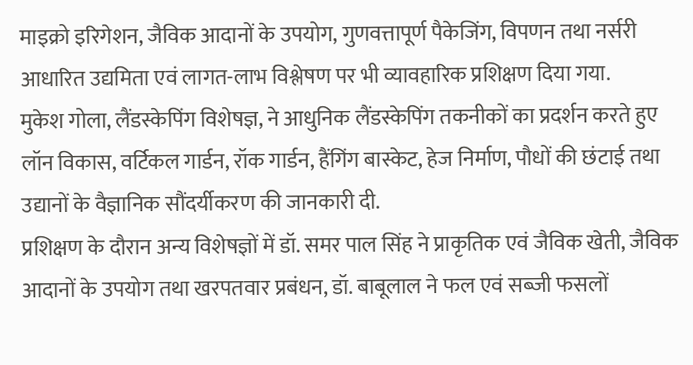माइक्रो इरिगेशन, जैविक आदानों के उपयोग, गुणवत्तापूर्ण पैकेजिंग, विपणन तथा नर्सरी आधारित उद्यमिता एवं लागत-लाभ विश्लेषण पर भी व्यावहारिक प्रशिक्षण दिया गया.
मुकेश गोला, लैंडस्केपिंग विशेषज्ञ, ने आधुनिक लैंडस्केपिंग तकनीकों का प्रदर्शन करते हुए लॉन विकास, वर्टिकल गार्डन, रॉक गार्डन, हैंगिंग बास्केट, हेज निर्माण, पौधों की छंटाई तथा उद्यानों के वैज्ञानिक सौंदर्यीकरण की जानकारी दी.
प्रशिक्षण के दौरान अन्य विशेषज्ञों में डॉ. समर पाल सिंह ने प्राकृतिक एवं जैविक खेती, जैविक आदानों के उपयोग तथा खरपतवार प्रबंधन, डॉ. बाबूलाल ने फल एवं सब्जी फसलों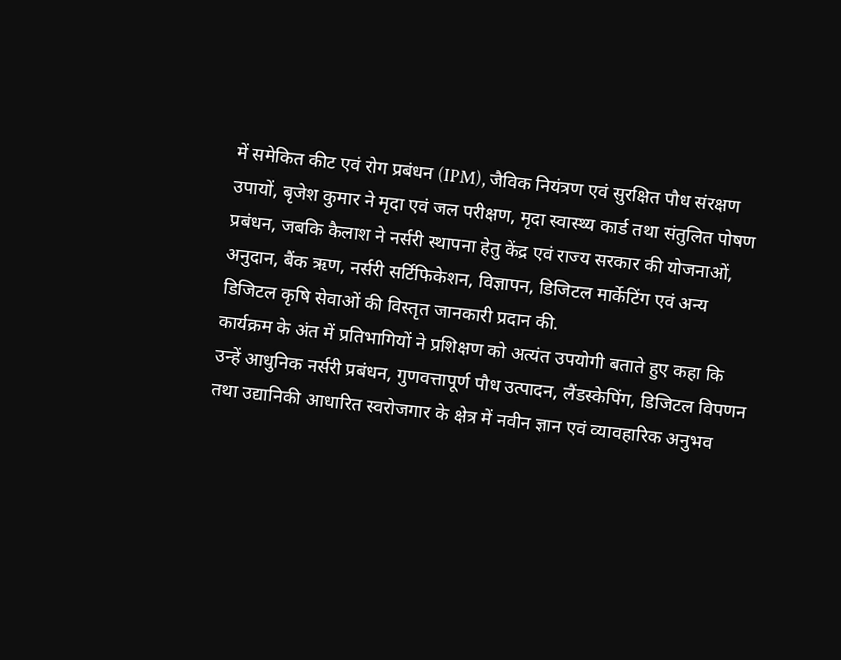में समेकित कीट एवं रोग प्रबंधन (IPM), जैविक नियंत्रण एवं सुरक्षित पौध संरक्षण उपायों, बृजेश कुमार ने मृदा एवं जल परीक्षण, मृदा स्वास्थ्य कार्ड तथा संतुलित पोषण प्रबंधन, जबकि कैलाश ने नर्सरी स्थापना हेतु केंद्र एवं राज्य सरकार की योजनाओं, अनुदान, बैंक ऋण, नर्सरी सर्टिफिकेशन, विज्ञापन, डिजिटल मार्केटिंग एवं अन्य डिजिटल कृषि सेवाओं की विस्तृत जानकारी प्रदान की.
कार्यक्रम के अंत में प्रतिभागियों ने प्रशिक्षण को अत्यंत उपयोगी बताते हुए कहा कि उन्हें आधुनिक नर्सरी प्रबंधन, गुणवत्तापूर्ण पौध उत्पादन, लैंडस्केपिंग, डिजिटल विपणन तथा उद्यानिकी आधारित स्वरोजगार के क्षेत्र में नवीन ज्ञान एवं व्यावहारिक अनुभव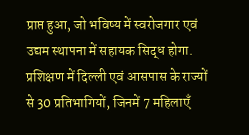प्राप्त हुआ, जो भविष्य में स्वरोजगार एवं उद्यम स्थापना में सहायक सिद्ध होगा.
प्रशिक्षण में दिल्ली एवं आसपास के राज्यों से 30 प्रतिभागियों, जिनमें 7 महिलाएँ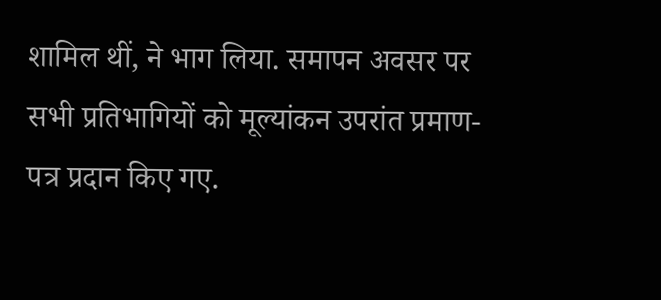शामिल थीं, ने भाग लिया. समापन अवसर पर सभी प्रतिभागियों को मूल्यांकन उपरांत प्रमाण-पत्र प्रदान किए गए.